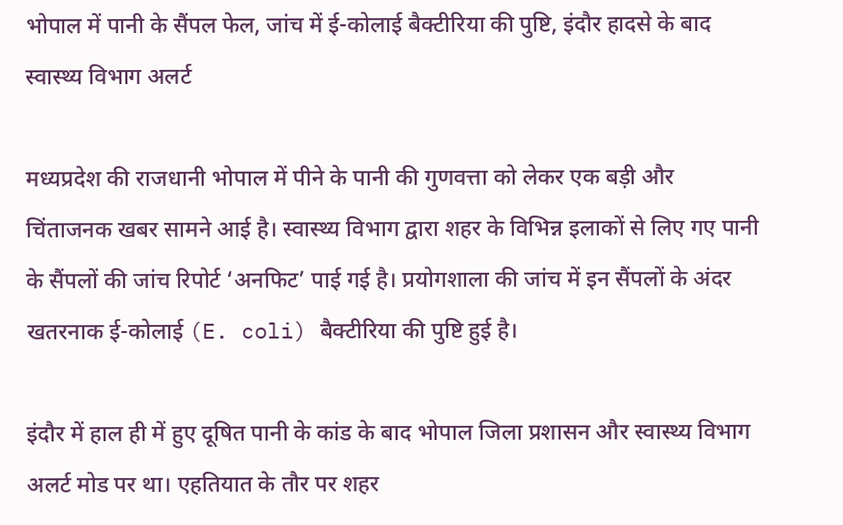भोपाल में पानी के सैंपल फेल, जांच में ई-कोलाई बैक्टीरिया की पुष्टि, इंदौर हादसे के बाद स्वास्थ्य विभाग अलर्ट

मध्यप्रदेश की राजधानी भोपाल में पीने के पानी की गुणवत्ता को लेकर एक बड़ी और चिंताजनक खबर सामने आई है। स्वास्थ्य विभाग द्वारा शहर के विभिन्न इलाकों से लिए गए पानी के सैंपलों की जांच रिपोर्ट ‘अनफिट’ पाई गई है। प्रयोगशाला की जांच में इन सैंपलों के अंदर खतरनाक ई-कोलाई (E. coli) बैक्टीरिया की पुष्टि हुई है।

इंदौर में हाल ही में हुए दूषित पानी के कांड के बाद भोपाल जिला प्रशासन और स्वास्थ्य विभाग अलर्ट मोड पर था। एहतियात के तौर पर शहर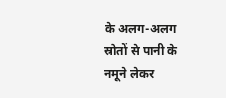के अलग-अलग स्रोतों से पानी के नमूने लेकर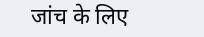जांच के लिए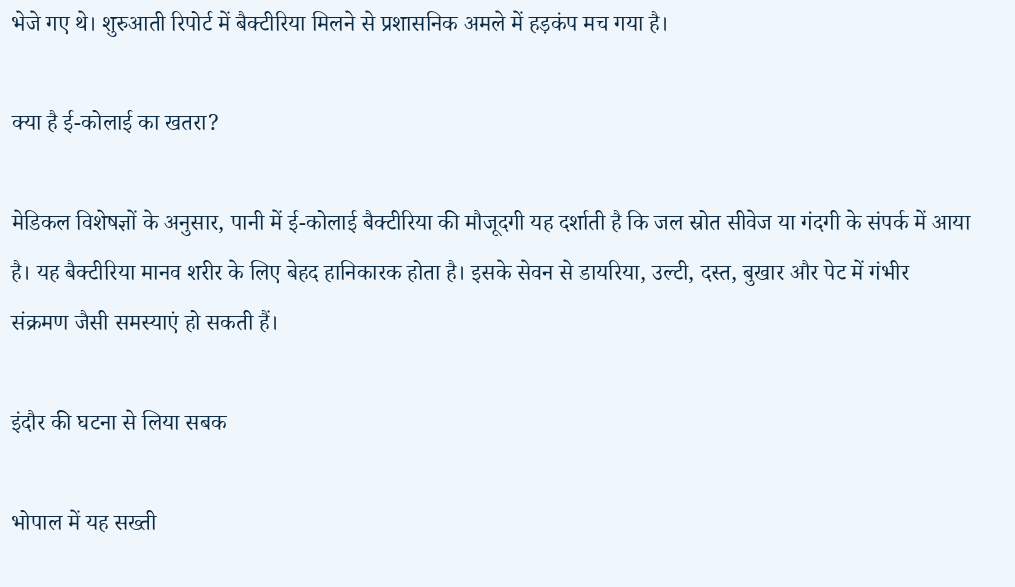भेजे गए थे। शुरुआती रिपोर्ट में बैक्टीरिया मिलने से प्रशासनिक अमले में हड़कंप मच गया है।

क्या है ई-कोलाई का खतरा?

मेडिकल विशेषज्ञों के अनुसार, पानी में ई-कोलाई बैक्टीरिया की मौजूदगी यह दर्शाती है कि जल स्रोत सीवेज या गंदगी के संपर्क में आया है। यह बैक्टीरिया मानव शरीर के लिए बेहद हानिकारक होता है। इसके सेवन से डायरिया, उल्टी, दस्त, बुखार और पेट में गंभीर संक्रमण जैसी समस्याएं हो सकती हैं।

इंदौर की घटना से लिया सबक

भोपाल में यह सख्ती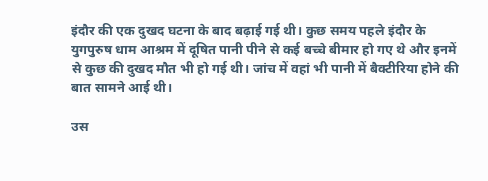इंदौर की एक दुखद घटना के बाद बढ़ाई गई थी। कुछ समय पहले इंदौर के युगपुरुष धाम आश्रम में दूषित पानी पीने से कई बच्चे बीमार हो गए थे और इनमें से कुछ की दुखद मौत भी हो गई थी। जांच में वहां भी पानी में बैक्टीरिया होने की बात सामने आई थी।

उस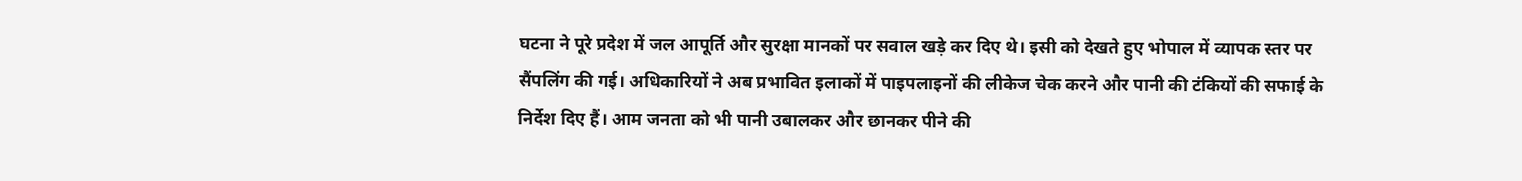घटना ने पूरे प्रदेश में जल आपूर्ति और सुरक्षा मानकों पर सवाल खड़े कर दिए थे। इसी को देखते हुए भोपाल में व्यापक स्तर पर सैंपलिंग की गई। अधिकारियों ने अब प्रभावित इलाकों में पाइपलाइनों की लीकेज चेक करने और पानी की टंकियों की सफाई के निर्देश दिए हैं। आम जनता को भी पानी उबालकर और छानकर पीने की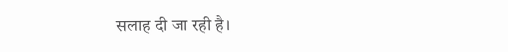सलाह दी जा रही है।